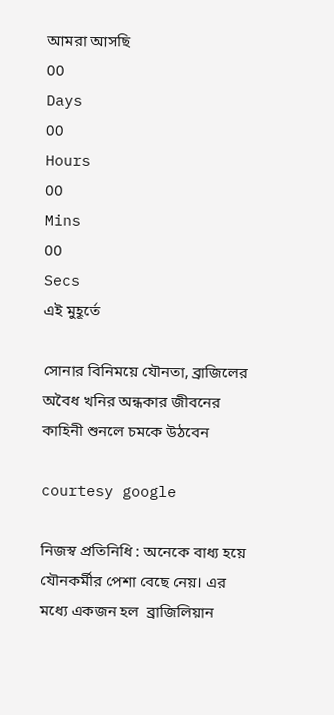আমরা আসছি
00
Days
00
Hours
00
Mins
00
Secs
এই মুহূর্তে

সোনার বিনিময়ে যৌনতা, ব্রাজিলের অবৈধ খনির অন্ধকার জীবনের কাহিনী শুনলে চমকে উঠবেন

courtesy google

নিজস্ব প্রতিনিধি : অনেকে বাধ্য হয়ে যৌনকর্মীর পেশা বেছে নেয়। এর মধ্যে একজন হল  ব্রাজিলিয়ান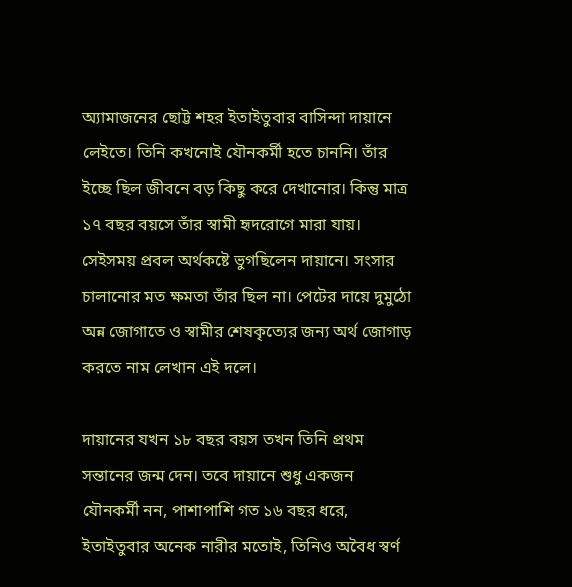অ্যামাজনের ছোট্ট শহর ইতাইতুবার বাসিন্দা দায়ানে লেইতে। তিনি কখনোই যৌনকর্মী হতে চাননি। তাঁর ইচ্ছে ছিল জীবনে বড় কিছু করে দেখানোর। কিন্তু মাত্র ১৭ বছর বয়সে তাঁর স্বামী হৃদরোগে মারা যায়। সেইসময় প্রবল অর্থকষ্টে ভুগছিলেন দায়ানে। সংসার চালানোর মত ক্ষমতা তাঁর ছিল না। পেটের দায়ে দুমুঠো অন্ন জোগাতে ও স্বামীর শেষকৃত্যের জন্য অর্থ জোগাড় করতে নাম লেখান এই দলে।

দায়ানের যখন ১৮ বছর বয়স তখন তিনি প্রথম সন্তানের জন্ম দেন। তবে দায়ানে শুধু একজন যৌনকর্মী নন, পাশাপাশি গত ১৬ বছর ধরে, ইতাইতুবার অনেক নারীর মতোই, তিনিও অবৈধ স্বর্ণ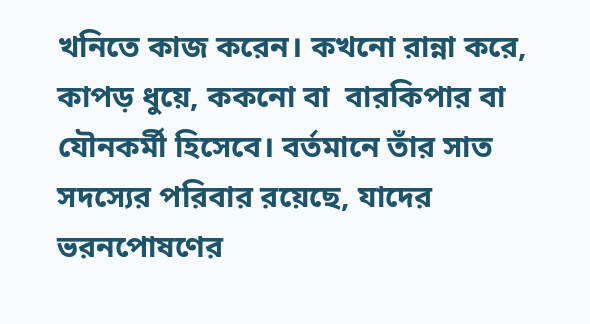খনিতে কাজ করেন। কখনো রান্না করে, কাপড় ধুয়ে, ককনো বা  বারকিপার বা যৌনকর্মী হিসেবে। বর্তমানে তাঁর সাত সদস্যের পরিবার রয়েছে, যাদের ভরনপোষণের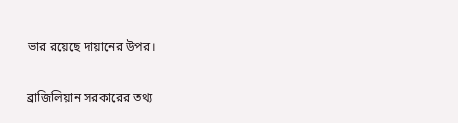ভার রয়েছে দায়ানের উপর।

ব্রাজিলিয়ান সরকারের তথ্য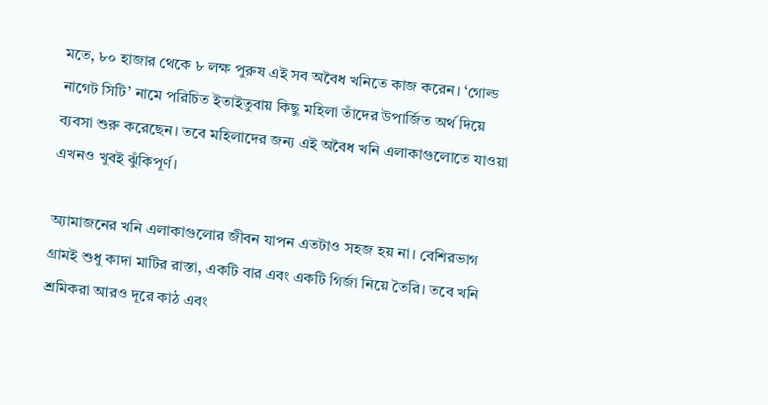মতে, ৮০ হাজার থেকে ৮ লক্ষ পুরুষ এই সব অবৈধ খনিতে কাজ করেন। ‘গোল্ড নাগেট সিটি’ নামে পরিচিত ইতাইতুবায় কিছু মহিলা তাঁদের উপার্জিত অর্থ দিয়ে ব্যবসা শুরু করেছেন। তবে মহিলাদের জন্য এই অবৈধ খনি এলাকাগুলোতে যাওয়া এখনও খুবই ঝুঁকিপূর্ণ।

অ্যামাজনের খনি এলাকাগুলোর জীবন যাপন এতটাও সহজ হয় না। বেশিরভাগ গ্রামই শুধু কাদা মাটির রাস্তা, একটি বার এবং একটি গির্জা নিয়ে তৈরি। তবে খনি শ্রমিকরা আরও দূরে কাঠ এবং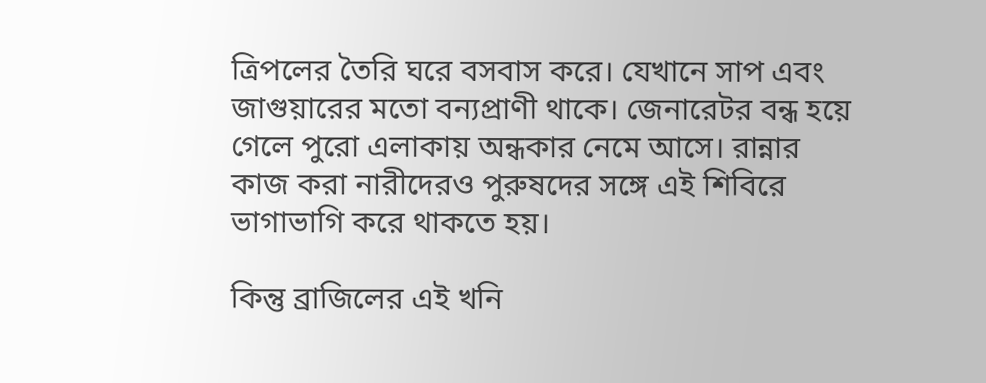ত্রিপলের তৈরি ঘরে বসবাস করে। যেখানে সাপ এবং জাগুয়ারের মতো বন্যপ্রাণী থাকে। জেনারেটর বন্ধ হয়ে গেলে পুরো এলাকায় অন্ধকার নেমে আসে। রান্নার কাজ করা নারীদেরও পুরুষদের সঙ্গে এই শিবিরে ভাগাভাগি করে থাকতে হয়।

কিন্তু ব্রাজিলের এই খনি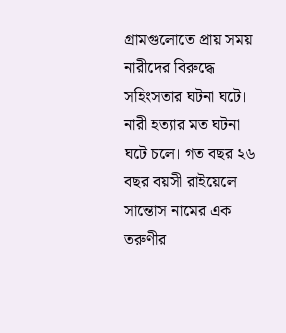গ্রামগুলোতে প্রায় সময় নারীদের বিরুদ্ধে সহিংসতার ঘটনা ঘটে। নারী হত্যার মত ঘটনা ঘটে চলে। গত বছর ২৬ বছর বয়সী রাইয়েলে সান্তোস নামের এক তরুণীর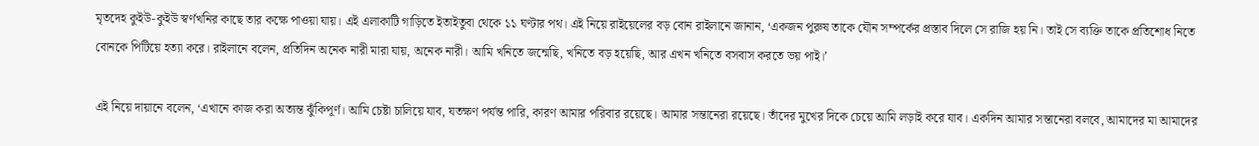মৃতদেহ কুইউ-কুইউ স্বর্ণখনির কাছে তার কক্ষে পাওয়া যায়। এই এলাকাটি গাড়িতে ইতাইতুবা থেকে ১১ ঘণ্টার পথ। এই নিয়ে রাইয়েলের বড় বোন রাইলানে জানান, ‘একজন পুরুষ তাকে যৌন সম্পর্কের প্রস্তাব দিলে সে রাজি হয় নি। তাই সে ব্যক্তি তাকে প্রতিশোধ নিতে বোনকে পিটিয়ে হত্যা করে। রাইলানে বলেন, প্রতিদিন অনেক নারী মারা যায়, অনেক নারী। আমি খনিতে জন্মেছি, খনিতে বড় হয়েছি, আর এখন খনিতে বসবাস করতে ভয় পাই।’

এই নিয়ে দায়ানে বলেন, ‘এখানে কাজ করা অত্যন্ত ঝুঁকিপূর্ণ। আমি চেষ্টা চালিয়ে যাব, যতক্ষণ পর্যন্ত পারি, কারণ আমার পরিবার রয়েছে। আমার সন্তানেরা রয়েছে। তাঁদের মুখের দিকে চেয়ে আমি লড়াই করে যাব। একদিন আমার সন্তানেরা বলবে, আমাদের মা আমাদের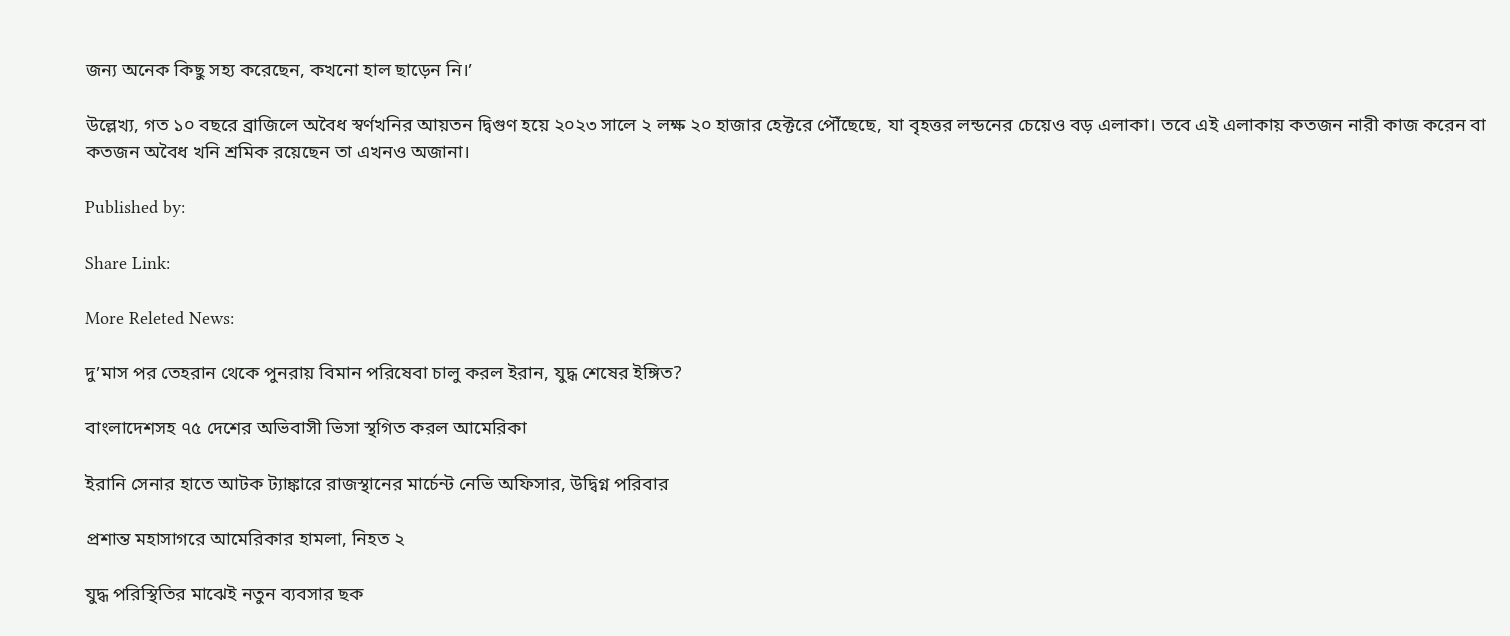জন্য অনেক কিছু সহ্য করেছেন, কখনো হাল ছাড়েন নি।’

উল্লেখ্য, গত ১০ বছরে ব্রাজিলে অবৈধ স্বর্ণখনির আয়তন দ্বিগুণ হয়ে ২০২৩ সালে ২ লক্ষ ২০ হাজার হেক্টরে পৌঁছেছে, যা বৃহত্তর লন্ডনের চেয়েও বড় এলাকা। তবে এই এলাকায় কতজন নারী কাজ করেন বা কতজন অবৈধ খনি শ্রমিক রয়েছেন তা এখনও অজানা।

Published by:

Share Link:

More Releted News:

দু’মাস পর তেহরান থেকে পুনরায় বিমান পরিষেবা চালু করল ইরান, যুদ্ধ শেষের ইঙ্গিত?

বাংলাদেশসহ ৭৫ দেশের অভিবাসী ভিসা স্থগিত করল আমেরিকা

ইরানি সেনার হাতে আটক ট্যাঙ্কারে রাজস্থানের মার্চেন্ট নেভি অফিসার, উদ্বিগ্ন পরিবার

প্রশান্ত মহাসাগরে আমেরিকার হামলা, নিহত ২

যুদ্ধ পরিস্থিতির মাঝেই নতুন ব্যবসার ছক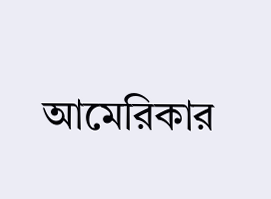আমেরিকার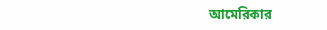আমেরিকার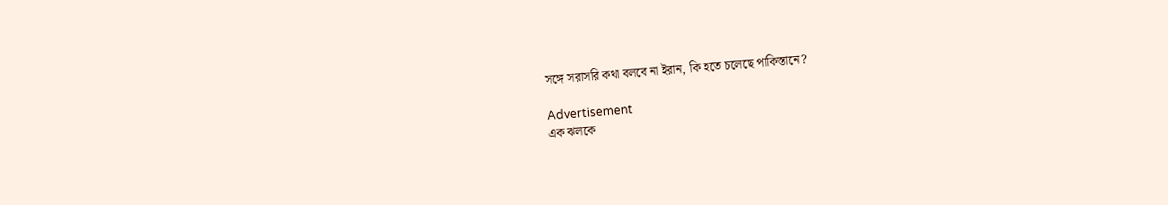সঙ্গে সরাসরি কথা বলবে না ইরান, কি হতে চলেছে পাকিস্তানে?

Advertisement
এক ঝলকে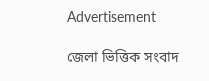Advertisement

জেলা ভিত্তিক সংবাদ